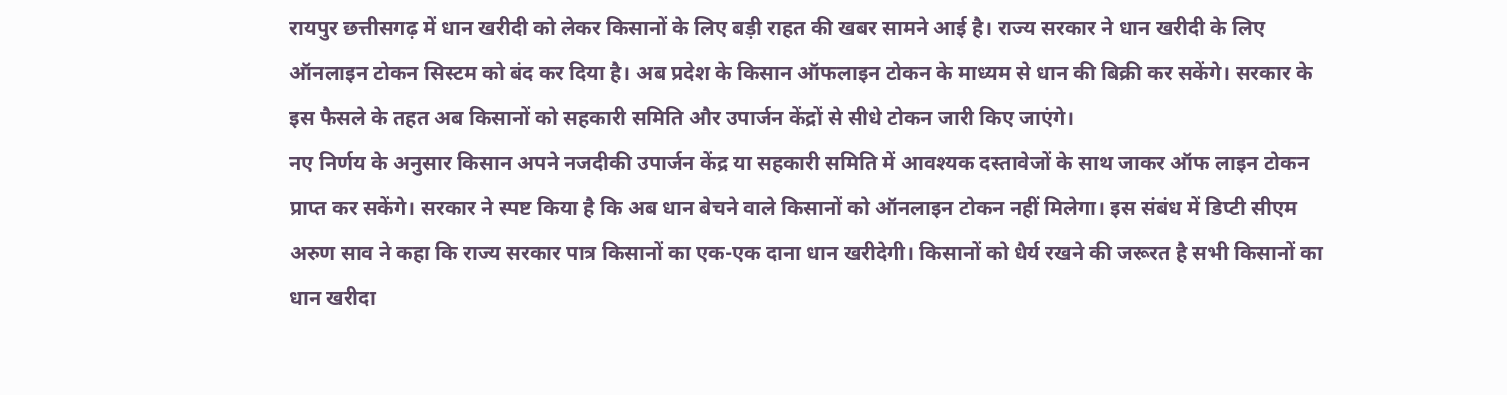रायपुर छत्तीसगढ़ में धान खरीदी को लेकर किसानों के लिए बड़ी राहत की खबर सामने आई है। राज्य सरकार ने धान खरीदी के लिए ऑनलाइन टोकन सिस्टम को बंद कर दिया है। अब प्रदेश के किसान ऑफलाइन टोकन के माध्यम से धान की बिक्री कर सकेंगे। सरकार के इस फैसले के तहत अब किसानों को सहकारी समिति और उपार्जन केंद्रों से सीधे टोकन जारी किए जाएंगे।
नए निर्णय के अनुसार किसान अपने नजदीकी उपार्जन केंद्र या सहकारी समिति में आवश्यक दस्तावेजों के साथ जाकर ऑफ लाइन टोकन प्राप्त कर सकेंगे। सरकार ने स्पष्ट किया है कि अब धान बेचने वाले किसानों को ऑनलाइन टोकन नहीं मिलेगा। इस संबंध में डिप्टी सीएम अरुण साव ने कहा कि राज्य सरकार पात्र किसानों का एक-एक दाना धान खरीदेगी। किसानों को धैर्य रखने की जरूरत है सभी किसानों का धान खरीदा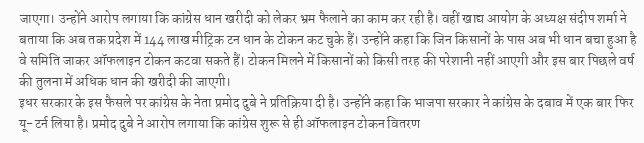जाएगा। उन्होंने आरोप लगाया कि कांग्रेस धान खरीदी को लेकर भ्रम फैलाने का काम कर रही है। वहीं खाद्य आयोग के अध्यक्ष संदीप शर्मा ने बताया कि अब तक प्रदेश में 144 लाख मीट्रिक टन धान के टोकन कट चुके हैं। उन्होंने कहा कि जिन किसानों के पास अब भी धान बचा हुआ है वे समिति जाकर ऑफलाइन टोकन कटवा सकते हैं। टोकन मिलने में किसानों को किसी तरह की परेशानी नहीं आएगी और इस बार पिछले वर्ष की तुलना में अधिक धान की खरीदी की जाएगी।
इधर सरकार के इस फैसले पर कांग्रेस के नेता प्रमोद दुबे ने प्रतिक्रिया दी है। उन्होंने कहा कि भाजपा सरकार ने कांग्रेस के दबाव में एक बार फिर यू-टर्न लिया है। प्रमोद दुबे ने आरोप लगाया कि कांग्रेस शुरू से ही ऑफलाइन टोकन वितरण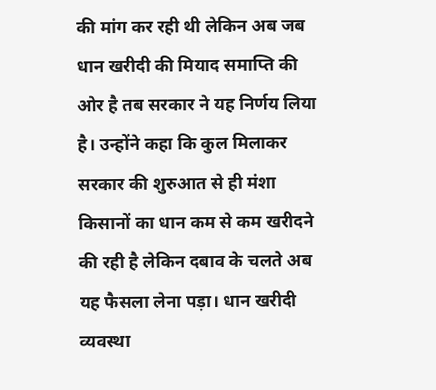की मांग कर रही थी लेकिन अब जब धान खरीदी की मियाद समाप्ति की ओर है तब सरकार ने यह निर्णय लिया है। उन्होंने कहा कि कुल मिलाकर सरकार की शुरुआत से ही मंशा किसानों का धान कम से कम खरीदने की रही है लेकिन दबाव के चलते अब यह फैसला लेना पड़ा। धान खरीदी व्यवस्था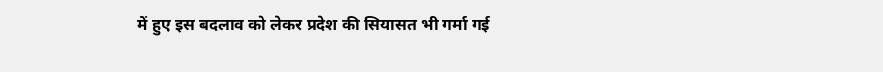में हुए इस बदलाव को लेकर प्रदेश की सियासत भी गर्मा गई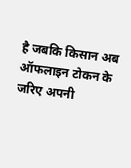है जबकि किसान अब ऑफलाइन टोकन के जरिए अपनी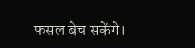फसल बेच सकेंगे।